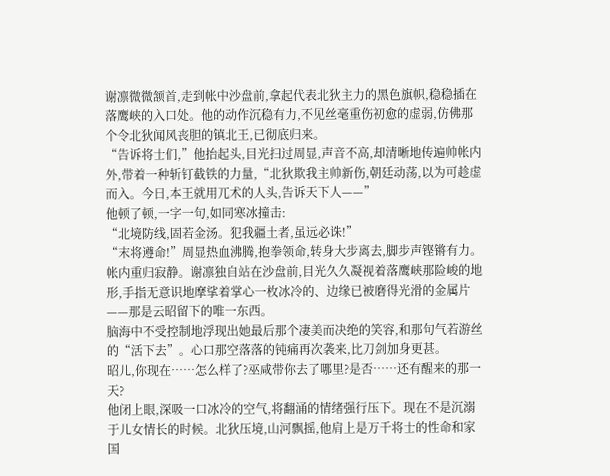谢凛微微颔首,走到帐中沙盘前,拿起代表北狄主力的黑色旗帜,稳稳插在落鹰峡的入口处。他的动作沉稳有力,不见丝毫重伤初愈的虚弱,仿佛那个令北狄闻风丧胆的镇北王,已彻底归来。
“告诉将士们,”他抬起头,目光扫过周显,声音不高,却清晰地传遍帅帐内外,带着一种斩钉截铁的力量,“北狄欺我主帅新伤,朝廷动荡,以为可趁虚而入。今日,本王就用兀术的人头,告诉天下人——”
他顿了顿,一字一句,如同寒冰撞击:
“北境防线,固若金汤。犯我疆土者,虽远必诛!”
“末将遵命!”周显热血沸腾,抱拳领命,转身大步离去,脚步声铿锵有力。
帐内重归寂静。谢凛独自站在沙盘前,目光久久凝视着落鹰峡那险峻的地形,手指无意识地摩挲着掌心一枚冰冷的、边缘已被磨得光滑的金属片——那是云昭留下的唯一东西。
脑海中不受控制地浮现出她最后那个凄美而决绝的笑容,和那句气若游丝的“活下去”。心口那空落落的钝痛再次袭来,比刀剑加身更甚。
昭儿,你现在……怎么样了?巫咸带你去了哪里?是否……还有醒来的那一天?
他闭上眼,深吸一口冰冷的空气,将翻涌的情绪强行压下。现在不是沉溺于儿女情长的时候。北狄压境,山河飘摇,他肩上是万千将士的性命和家国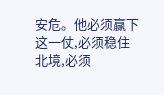安危。他必须赢下这一仗,必须稳住北境,必须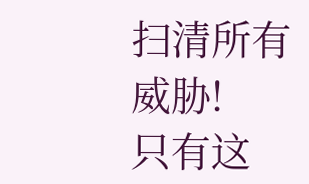扫清所有威胁!
只有这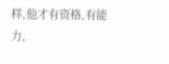样,他才有资格,有能力,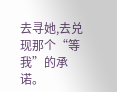去寻她,去兑现那个“等我”的承诺。